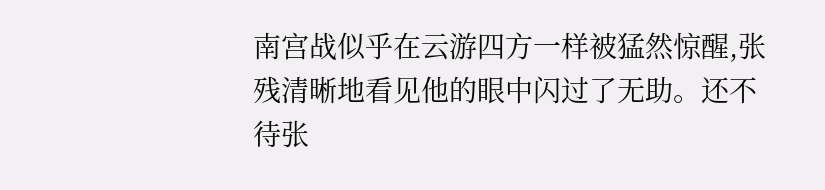南宫战似乎在云游四方一样被猛然惊醒,张残清晰地看见他的眼中闪过了无助。还不待张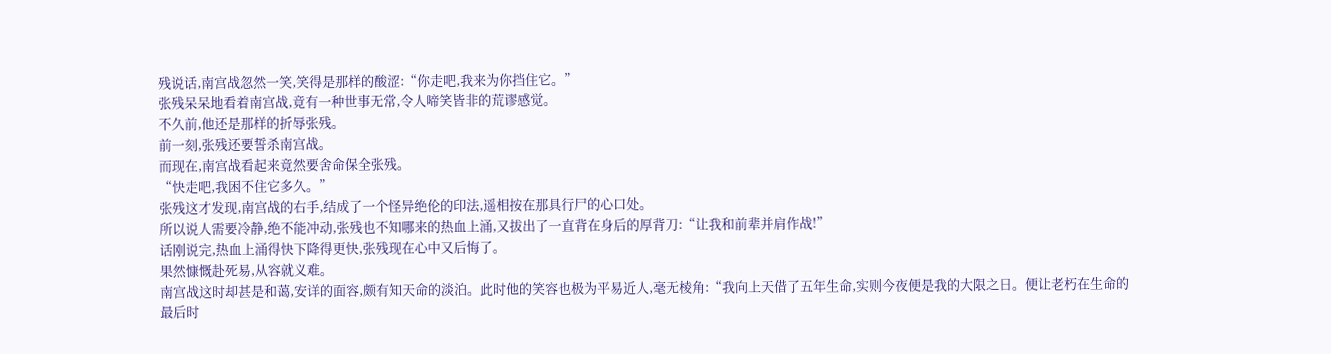残说话,南宫战忽然一笑,笑得是那样的酸涩:“你走吧,我来为你挡住它。”
张残呆呆地看着南宫战,竟有一种世事无常,令人啼笑皆非的荒谬感觉。
不久前,他还是那样的折辱张残。
前一刻,张残还要誓杀南宫战。
而现在,南宫战看起来竟然要舍命保全张残。
“快走吧,我困不住它多久。”
张残这才发现,南宫战的右手,结成了一个怪异绝伦的印法,遥相按在那具行尸的心口处。
所以说人需要冷静,绝不能冲动,张残也不知哪来的热血上涌,又拔出了一直背在身后的厚背刀:“让我和前辈并肩作战!”
话刚说完,热血上涌得快下降得更快,张残现在心中又后悔了。
果然慷慨赴死易,从容就义难。
南宫战这时却甚是和蔼,安详的面容,颇有知天命的淡泊。此时他的笑容也极为平易近人,毫无棱角:“我向上天借了五年生命,实则今夜便是我的大限之日。便让老朽在生命的最后时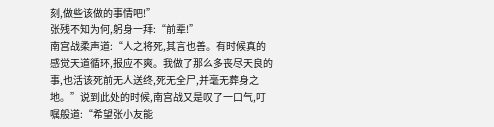刻,做些该做的事情吧!”
张残不知为何,躬身一拜:“前辈!”
南宫战柔声道:“人之将死,其言也善。有时候真的感觉天道循环,报应不爽。我做了那么多丧尽天良的事,也活该死前无人送终,死无全尸,并毫无葬身之地。”说到此处的时候,南宫战又是叹了一口气,叮嘱般道:“希望张小友能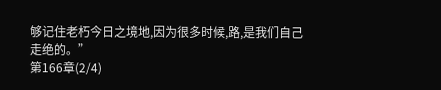够记住老朽今日之境地,因为很多时候,路,是我们自己走绝的。”
第166章(2/4)